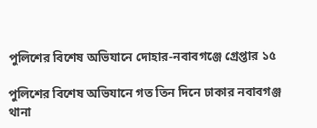পুলিশের বিশেষ অভিযানে দোহার-নবাবগঞ্জে গ্রেপ্তার ১৫

পুলিশের বিশেষ অভিযানে গত তিন দিনে ঢাকার নবাবগঞ্জ থানা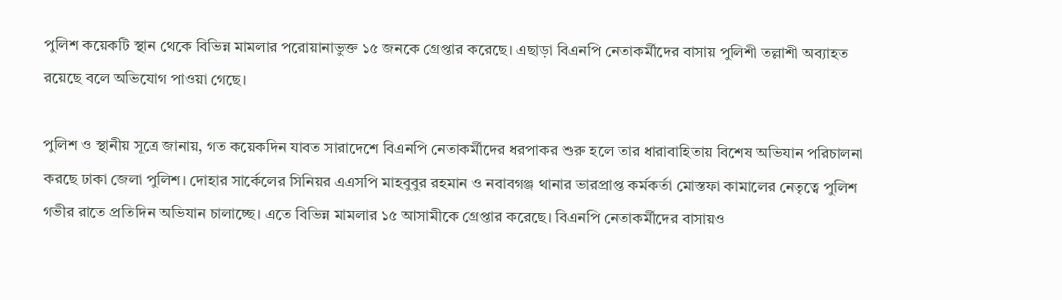পুলিশ কয়েকটি স্থান থেকে বিভিন্ন মামলার পরোয়ানাভুক্ত ১৫ জনকে গ্রেপ্তার করেছে। এছাড়া বিএনপি নেতাকর্মীদের বাসায় পুলিশী তল্লাশী অব্যাহত রয়েছে বলে অভিযোগ পাওয়া গেছে।

পুলিশ ও স্থানীয় সূত্রে জানায়, গত কয়েকদিন যাবত সারাদেশে বিএনপি নেতাকর্মীদের ধরপাকর শুরু হলে তার ধারাবাহিতায় বিশেষ অভিযান পরিচালনা করছে ঢাকা জেলা পুলিশ। দোহার সার্কেলের সিনিয়র এএসপি মাহবুবুর রহমান ও নবাবগঞ্জ থানার ভারপ্রাপ্ত কর্মকর্তা মোস্তফা কামালের নেতৃত্বে পুলিশ গভীর রাতে প্রতিদিন অভিযান চালাচ্ছে। এতে বিভিন্ন মামলার ১৫ আসামীকে গ্রেপ্তার করেছে। বিএনপি নেতাকর্মীদের বাসায়ও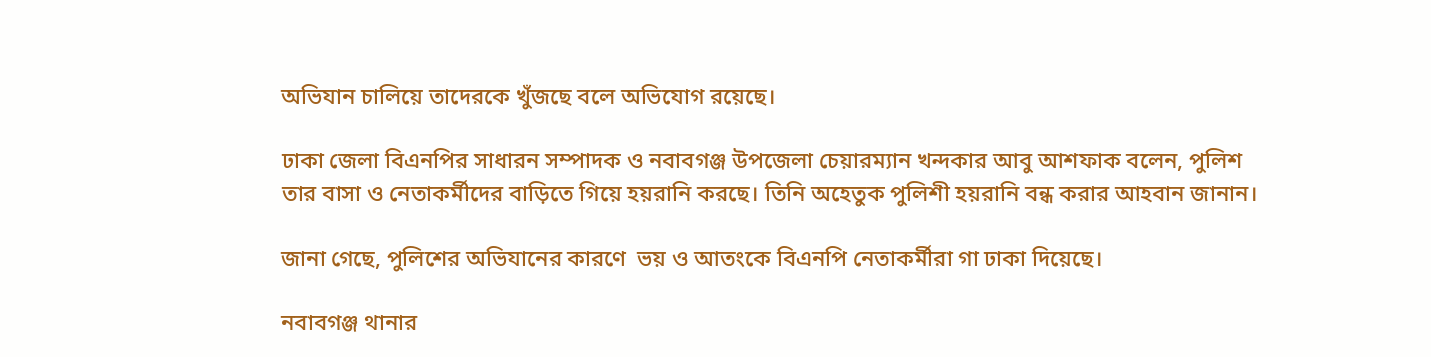অভিযান চালিয়ে তাদেরকে খুঁজছে বলে অভিযোগ রয়েছে।

ঢাকা জেলা বিএনপির সাধারন সম্পাদক ও নবাবগঞ্জ উপজেলা চেয়ারম্যান খন্দকার আবু আশফাক বলেন, পুলিশ তার বাসা ও নেতাকর্মীদের বাড়িতে গিয়ে হয়রানি করছে। তিনি অহেতুক পুলিশী হয়রানি বন্ধ করার আহবান জানান।

জানা গেছে, পুলিশের অভিযানের কারণে  ভয় ও আতংকে বিএনপি নেতাকর্মীরা গা ঢাকা দিয়েছে।

নবাবগঞ্জ থানার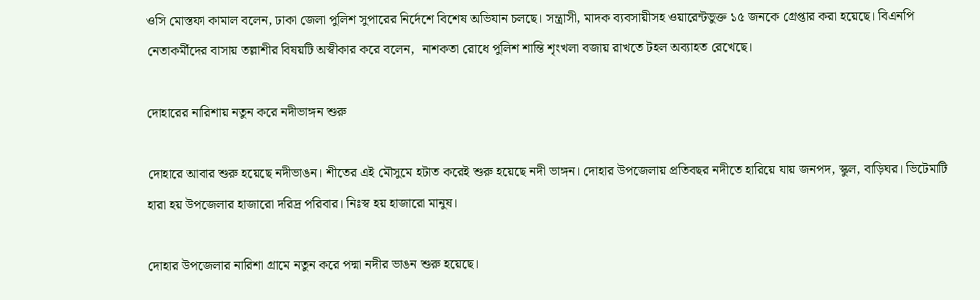ওসি মোস্তফা কামাল বলেন, ঢাকা জেলা পুলিশ সুপারের নির্দেশে বিশেষ অভিযান চলছে। সন্ত্রাসী, মাদক ব্যবসায়ীসহ ওয়ারেন্টভুক্ত ১৫ জনকে গ্রেপ্তার করা হয়েছে। বিএনপি নেতাকর্মীদের বাসায় তল্লাশীর বিষয়টি অস্বীকার করে বলেন,  নাশকতা রোধে পুলিশ শান্তি শৃংখলা বজায় রাখতে টহল অব্যাহত রেখেছে।

দোহারের নারিশায় নতুন করে নদীভাঙ্গন শুরু

দোহারে আবার শুরু হয়েছে নদীভাঙন। শীতের এই মৌসুমে হটাত করেই শুরু হয়েছে নদী ভাঙ্গন। দোহার উপজেলায় প্রতিবছর নদীতে হারিয়ে যায় জনপদ, স্কুল, বাড়িঘর। ভিটেমাটি হারা হয় উপজেলার হাজারো দরিদ্র পরিবার। নিঃস্ব হয় হাজারো মানুষ।

দোহার উপজেলার নারিশা গ্রামে নতুন করে পদ্মা নদীর ভাঙন শুরু হয়েছে।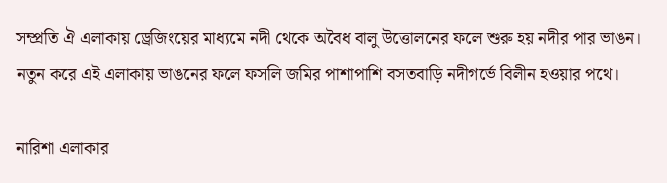সম্প্রতি ঐ এলাকায় ড্রেজিংয়ের মাধ্যমে নদী থেকে অবৈধ বালু উত্তোলনের ফলে শুরু হয় নদীর পার ভাঙন। নতুন করে এই এলাকায় ভাঙনের ফলে ফসলি জমির পাশাপাশি বসতবাড়ি নদীগর্ভে বিলীন হওয়ার পথে।

নারিশা এলাকার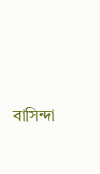বাসিন্দা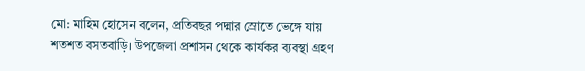মো: মাহিম হোসেন বলেন, প্রতিবছর পদ্মার স্রোতে ভেঙ্গে যায় শতশত বসতবাড়ি। উপজেলা প্রশাসন থেকে কার্যকর ব্যবস্থা গ্রহণ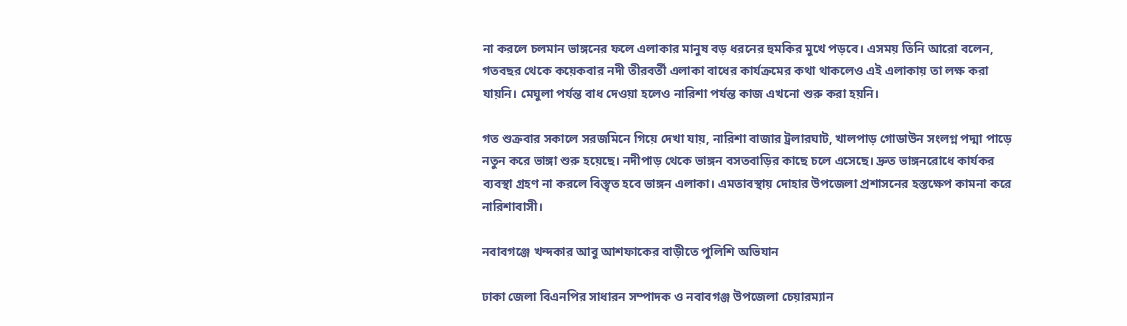না করলে চলমান ভাঙ্গনের ফলে এলাকার মানুষ বড় ধরনের হুমকির মুখে পড়বে। এসময় তিনি আরো বলেন, গতবছর থেকে কয়েকবার নদী তীরবর্তী এলাকা বাধের কার্যক্রমের কথা থাকলেও এই এলাকায় তা লক্ষ করা যায়নি। মেঘুলা পর্যন্ত বাধ দেওয়া হলেও নারিশা পর্যন্ত কাজ এখনো শুরু করা হয়নি।

গত শুক্রবার সকালে সরজমিনে গিয়ে দেখা যায়, নারিশা বাজার ট্রলারঘাট, খালপাড় গোডাউন সংলগ্ন পদ্মা পাড়ে নতুন করে ভাঙ্গা শুরু হয়েছে। নদীপাড় থেকে ভাঙ্গন বসতবাড়ির কাছে চলে এসেছে। দ্রুত ভাঙ্গনরোধে কার্যকর ব্যবস্থা গ্রহণ না করলে বিস্তৃত হবে ভাঙ্গন এলাকা। এমতাবস্থায় দোহার উপজেলা প্রশাসনের হস্তক্ষেপ কামনা করে নারিশাবাসী।

নবাবগঞ্জে খন্দকার আবু আশফাকের বাড়ীতে পুলিশি অভিযান

ঢাকা জেলা বিএনপির সাধারন সম্পাদক ও নবাবগঞ্জ উপজেলা চেয়ারম্যান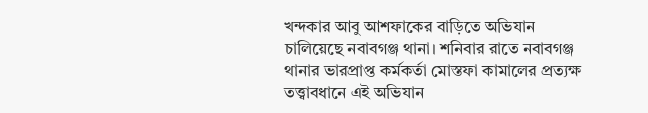খন্দকার আবু আশফাকের বাড়িতে অভিযান চালিয়েছে নবাবগঞ্জ থানা। শনিবার রাতে নবাবগঞ্জ থানার ভারপ্রাপ্ত কর্মকর্তা মোস্তফা কামালের প্রত্যক্ষ তত্ত্বাবধানে এই অভিযান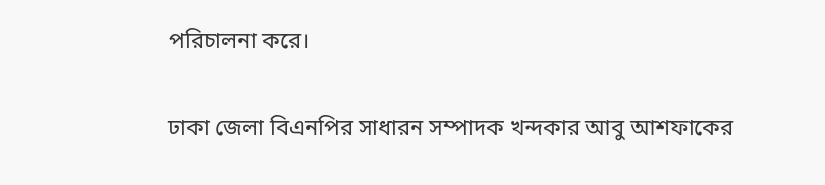পরিচালনা করে।

ঢাকা জেলা বিএনপির সাধারন সম্পাদক খন্দকার আবু আশফাকের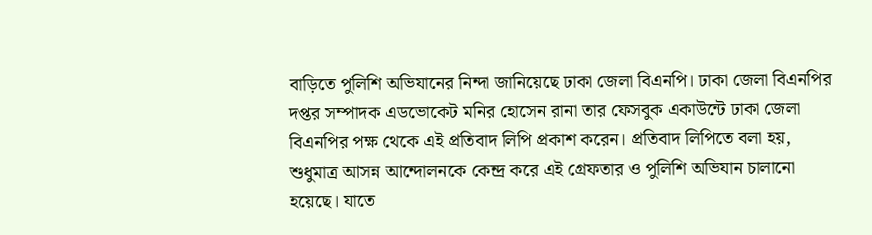বাড়িতে পুলিশি অভিযানের নিন্দা জানিয়েছে ঢাকা জেলা বিএনপি। ঢাকা জেলা বিএনপির দপ্তর সম্পাদক এডভোকেট মনির হোসেন রানা তার ফেসবুক একাউন্টে ঢাকা জেলা বিএনপির পক্ষ থেকে এই প্রতিবাদ লিপি প্রকাশ করেন। প্রতিবাদ লিপিতে বলা হয়, শুধুমাত্র আসন্ন আন্দোলনকে কেন্দ্র করে এই গ্রেফতার ও পুলিশি অভিযান চালানো হয়েছে। যাতে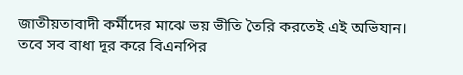জাতীয়তাবাদী কর্মীদের মাঝে ভয় ভীতি তৈরি করতেই এই অভিযান। তবে সব বাধা দূর করে বিএনপির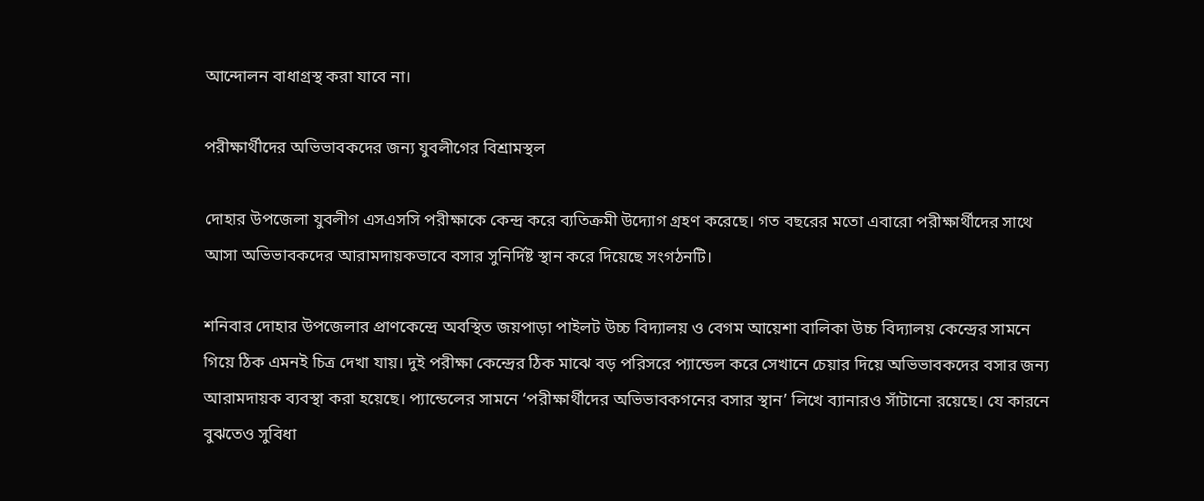আন্দোলন বাধাগ্রস্থ করা যাবে না।

পরীক্ষার্থীদের অভিভাবকদের জন্য যুবলীগের বিশ্রামস্থল

দোহার উপজেলা যুবলীগ এসএসসি পরীক্ষাকে কেন্দ্র করে ব্যতিক্রমী উদ্যোগ গ্রহণ করেছে। গত বছরের মতো এবারো পরীক্ষার্থীদের সাথে আসা অভিভাবকদের আরামদায়কভাবে বসার সুনির্দিষ্ট স্থান করে দিয়েছে সংগঠনটি।

শনিবার দোহার উপজেলার প্রাণকেন্দ্রে অবস্থিত জয়পাড়া পাইলট উচ্চ বিদ্যালয় ও বেগম আয়েশা বালিকা উচ্চ বিদ্যালয় কেন্দ্রের সামনে গিয়ে ঠিক এমনই চিত্র দেখা যায়। দুই পরীক্ষা কেন্দ্রের ঠিক মাঝে বড় পরিসরে প্যান্ডেল করে সেখানে চেয়ার দিয়ে অভিভাবকদের বসার জন্য আরামদায়ক ব্যবস্থা করা হয়েছে। প্যান্ডেলের সামনে ‘পরীক্ষার্থীদের অভিভাবকগনের বসার স্থান’ লিখে ব্যানারও সাঁটানো রয়েছে। যে কারনে বুঝতেও সুবিধা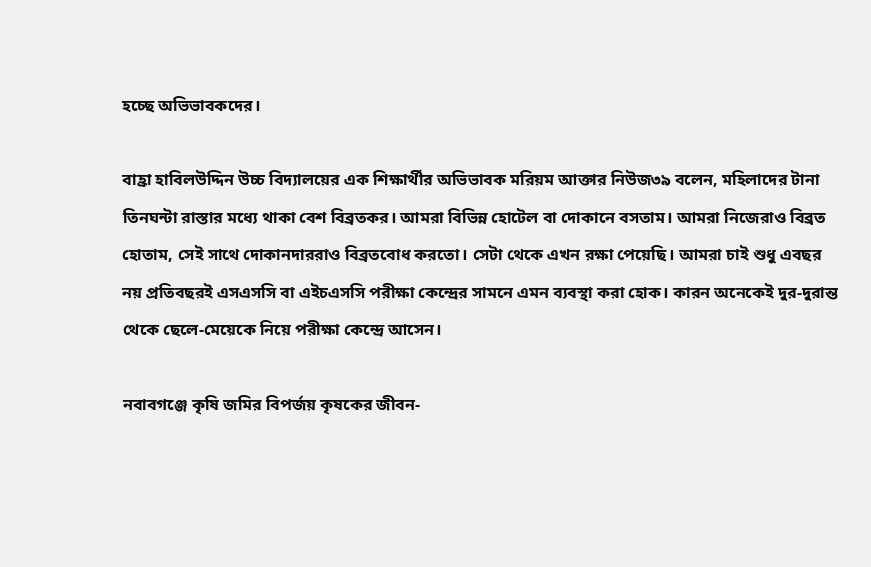হচ্ছে অভিভাবকদের।

বাহ্রা হাবিলউদ্দিন উচ্চ বিদ্যালয়ের এক শিক্ষার্থীর অভিভাবক মরিয়ম আক্তার নিউজ৩৯ বলেন, মহিলাদের টানা তিনঘন্টা রাস্তার মধ্যে থাকা বেশ বিব্রতকর। আমরা বিভিন্ন হোটেল বা দোকানে বসতাম। আমরা নিজেরাও বিব্রত হোতাম, সেই সাথে দোকানদাররাও বিব্রতবোধ করতো। সেটা থেকে এখন রক্ষা পেয়েছি। আমরা চাই শুধু এবছর নয় প্রতিবছরই এসএসসি বা এইচএসসি পরীক্ষা কেন্দ্রের সামনে এমন ব্যবস্থা করা হোক। কারন অনেকেই দুর-দুরান্ত থেকে ছেলে-মেয়েকে নিয়ে পরীক্ষা কেন্দ্রে আসেন।

নবাবগঞ্জে কৃষি জমির বিপর্জয় কৃষকের জীবন-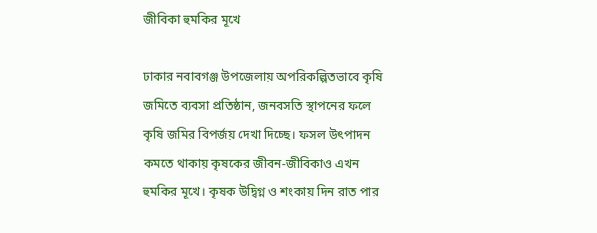জীবিকা হুমকির মূখে

ঢাকার নবাবগঞ্জ উপজেলায় অপরিকল্পিতভাবে কৃষি জমিতে ব্যবসা প্রতিষ্ঠান, জনবসতি স্থাপনের ফলে কৃষি জমির বিপর্জয় দেখা দিচ্ছে। ফসল উৎপাদন কমতে থাকায় কৃষকের জীবন-জীবিকাও এখন হুমকির মূখে। কৃষক উদ্বিগ্ন ও শংকায় দিন রাত পার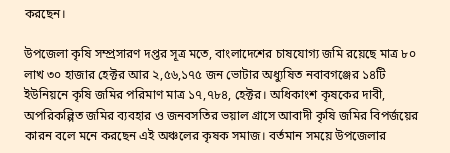করছেন।

উপজেলা কৃষি সম্প্রসারণ দপ্তর সূত্র মতে, বাংলাদেশের চাষযোগ্য জমি রয়েছে মাত্র ৮০ লাখ ৩০ হাজার হেক্টর আর ২,৫৬,১৭৫ জন ভোটার অধ্যুষিত নবাবগঞ্জের ১৪টি ইউনিয়নে কৃষি জমির পরিমাণ মাত্র ১৭,৭৮৪, হেক্টর। অধিকাংশ কৃষকের দাবী, অপরিকল্পিত জমির ব্যবহার ও জনবসতির ভয়াল গ্রাসে আবাদী কৃষি জমির বিপর্জয়ের কারন বলে মনে করছেন এই অঞ্চলের কৃষক সমাজ। বর্তমান সময়ে উপজেলার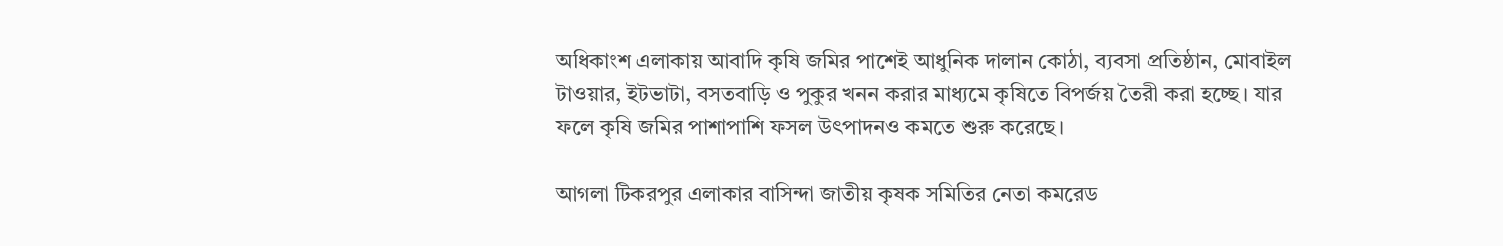অধিকাংশ এলাকায় আবাদি কৃষি জমির পাশেই আধুনিক দালান কোঠা, ব্যবসা প্রতিষ্ঠান, মোবাইল টাওয়ার, ইটভাটা, বসতবাড়ি ও পুকুর খনন করার মাধ্যমে কৃষিতে বিপর্জয় তৈরী করা হচ্ছে। যার ফলে কৃষি জমির পাশাপাশি ফসল উৎপাদনও কমতে শুরু করেছে।

আগলা টিকরপুর এলাকার বাসিন্দা জাতীয় কৃষক সমিতির নেতা কমরেড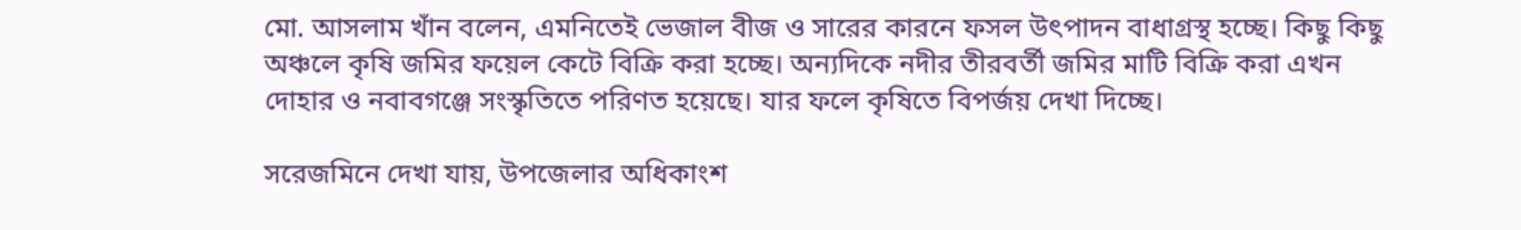মো. আসলাম খাঁন বলেন, এমনিতেই ভেজাল বীজ ও সারের কারনে ফসল উৎপাদন বাধাগ্রস্থ হচ্ছে। কিছু কিছু অঞ্চলে কৃষি জমির ফয়েল কেটে বিক্রি করা হচ্ছে। অন্যদিকে নদীর তীরবর্তী জমির মাটি বিক্রি করা এখন দোহার ও নবাবগঞ্জে সংস্কৃতিতে পরিণত হয়েছে। যার ফলে কৃষিতে বিপর্জয় দেখা দিচ্ছে।

সরেজমিনে দেখা যায়, উপজেলার অধিকাংশ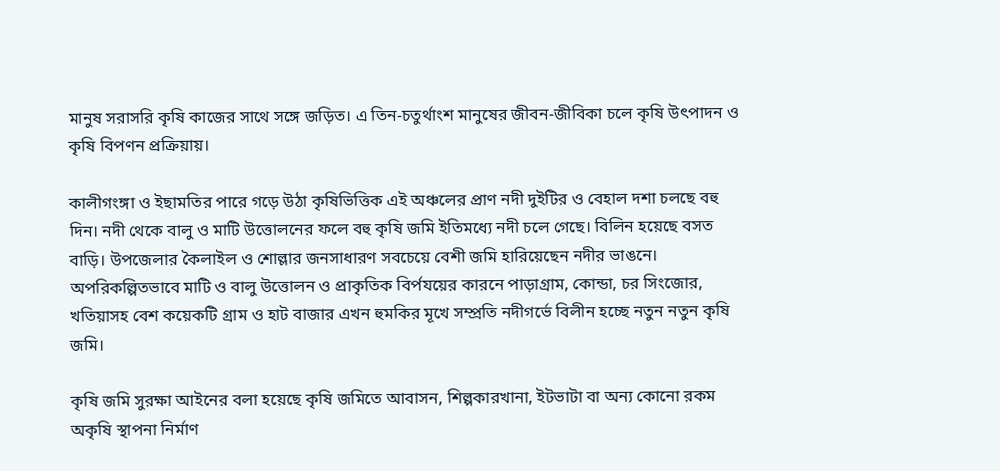মানুষ সরাসরি কৃষি কাজের সাথে সঙ্গে জড়িত। এ তিন-চতুর্থাংশ মানুষের জীবন-জীবিকা চলে কৃষি উৎপাদন ও কৃষি বিপণন প্রক্রিয়ায়।

কালীগংঙ্গা ও ইছামতির পারে গড়ে উঠা কৃষিভিত্তিক এই অঞ্চলের প্রাণ নদী দুইটির ও বেহাল দশা চলছে বহু দিন। নদী থেকে বালু ও মাটি উত্তোলনের ফলে বহু কৃষি জমি ইতিমধ্যে নদী চলে গেছে। বিলিন হয়েছে বসত বাড়ি। উপজেলার কৈলাইল ও শোল্লার জনসাধারণ সবচেয়ে বেশী জমি হারিয়েছেন নদীর ভাঙনে। অপরিকল্পিতভাবে মাটি ও বালু উত্তোলন ও প্রাকৃতিক বির্পযয়ের কারনে পাড়াগ্রাম, কোন্ডা, চর সিংজোর, খতিয়াসহ বেশ কয়েকটি গ্রাম ও হাট বাজার এখন হুমকির মূখে সম্প্রতি নদীগর্ভে বিলীন হচ্ছে নতুন নতুন কৃষি জমি।

কৃষি জমি সুরক্ষা আইনের বলা হয়েছে কৃষি জমিতে আবাসন, শিল্পকারখানা, ইটভাটা বা অন্য কোনো রকম অকৃষি স্থাপনা নির্মাণ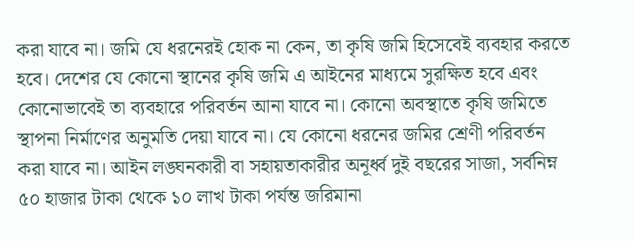করা যাবে না। জমি যে ধরনেরই হোক না কেন, তা কৃষি জমি হিসেবেই ব্যবহার করতে হবে। দেশের যে কোনো স্থানের কৃষি জমি এ আইনের মাধ্যমে সুরক্ষিত হবে এবং কোনোভাবেই তা ব্যবহারে পরিবর্তন আনা যাবে না। কোনো অবস্থাতে কৃষি জমিতে স্থাপনা নির্মাণের অনুমতি দেয়া যাবে না। যে কোনো ধরনের জমির শ্রেণী পরিবর্তন করা যাবে না। আইন লঙ্ঘনকারী বা সহায়তাকারীর অনূর্ধ্ব দুই বছরের সাজা, সর্বনিম্ন ৫০ হাজার টাকা থেকে ১০ লাখ টাকা পর্যন্ত জরিমানা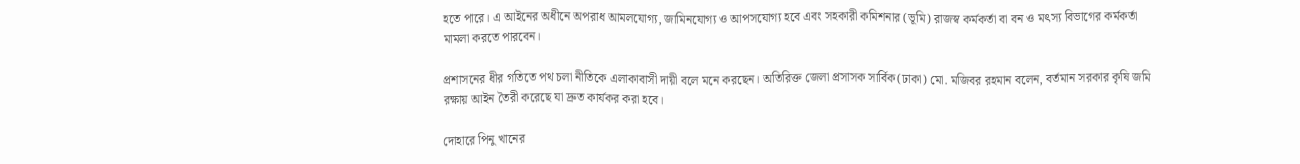হতে পারে। এ আইনের অধীনে অপরাধ আমলযোগ্য, জামিনযোগ্য ও আপসযোগ্য হবে এবং সহকারী কমিশনার (ভূমি) রাজস্ব কর্মকর্তা বা বন ও মৎস্য বিভাগের কর্মকর্তা মামলা করতে পারবেন।

প্রশাসনের ধীর গতিতে পথ চলা নীতিকে এলাকাবাসী দায়ী বলে মনে করছেন। অতিরিক্ত জেলা প্রসাসক সার্বিক(ঢাকা) মো. মজিবর রহমান বলেন, বর্তমান সরকার কৃষি জমি রক্ষায় আইন তৈরী করেছে যা দ্রুত কার্যকর করা হবে।

দোহারে পিনু খানের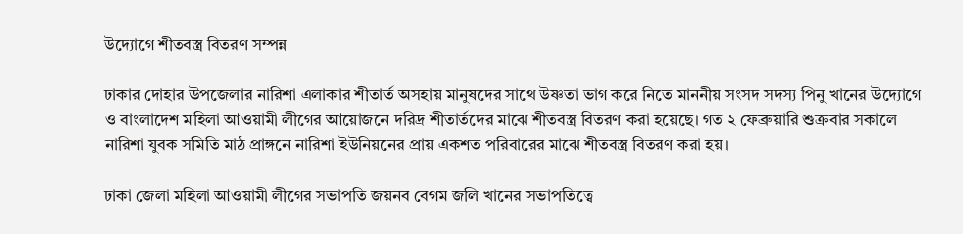উদ্যোগে শীতবস্ত্র বিতরণ সম্পন্ন

ঢাকার দোহার উপজেলার নারিশা এলাকার শীতার্ত অসহায় মানুষদের সাথে উষ্ণতা ভাগ করে নিতে মাননীয় সংসদ সদস্য পিনু খানের উদ্যোগে ও বাংলাদেশ মহিলা আওয়ামী লীগের আয়োজনে দরিদ্র শীতার্তদের মাঝে শীতবস্ত্র বিতরণ করা হয়েছে। গত ২ ফেব্রুয়ারি শুক্রবার সকালে নারিশা যুবক সমিতি মাঠ প্রাঙ্গনে নারিশা ইউনিয়নের প্রায় একশত পরিবারের মাঝে শীতবস্ত্র বিতরণ করা হয়।

ঢাকা জেলা মহিলা আওয়ামী লীগের সভাপতি জয়নব বেগম জলি খানের সভাপতিত্বে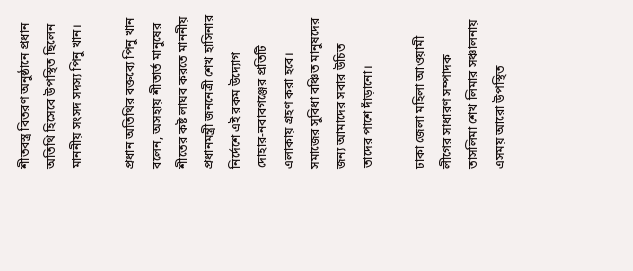শীতবস্ত্র বিতরণ অনুষ্ঠানে প্রধান অতিথি হিসেবে উপস্থিত ছিলেন মাননীয় সংসদ সদস্য পিনু খান।

প্রধান অতিথির বক্তব্যে পিনু খান বলেন, অসহায় শীতার্ত মানুষের শীতের কষ্ট লাঘব করতে মাননীয় প্রধানমন্ত্রী জননেত্রী শেখ হাসিনার নির্দেশে এই রকম উদ্যোগ দোহার-নবাবগঞ্জের প্রতিটি এলাকায় গ্রহণ করা হবে। সমাজের সুবিধা বঞ্চিত মানুষদের জন্য আমাদের সবার উচিত তাদের পাশে দাঁড়ানো।

ঢাকা জেলা মহিলা আওয়ামী লীগের সাধারণ সম্পাদক তাসলিমা শেখ লিমার সঞ্চালনায় এসময় আরো উপস্থিত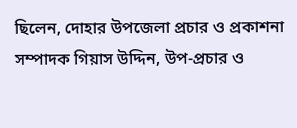ছিলেন, দোহার উপজেলা প্রচার ও প্রকাশনা সম্পাদক গিয়াস উদ্দিন, উপ-প্রচার ও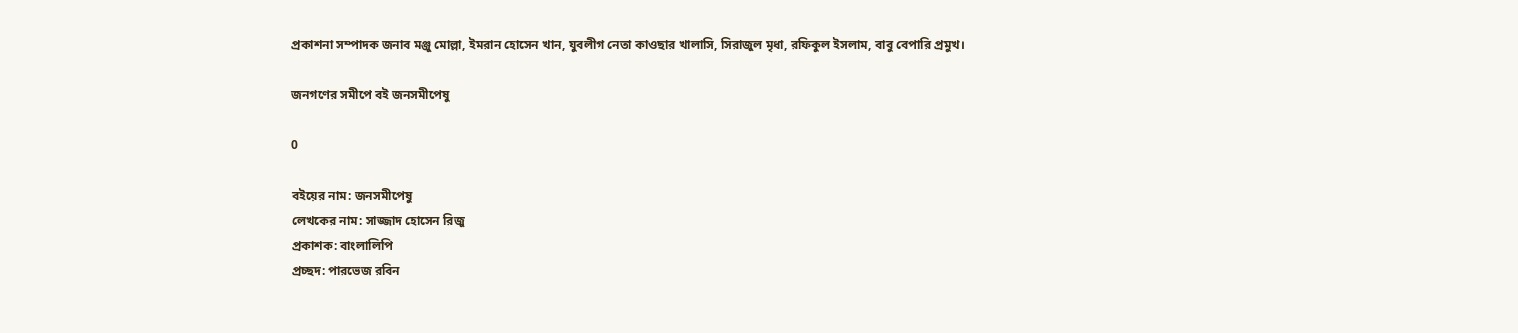প্রকাশনা সম্পাদক জনাব মঞ্জু মোল্লা, ইমরান হোসেন খান, যুবলীগ নেতা কাওছার খালাসি, সিরাজুল মৃধা, রফিকুল ইসলাম, বাবু বেপারি প্রমুখ।

জনগণের সমীপে বই জনসমীপেষু

0

বইয়ের নাম: জনসমীপেষু
লেখকের নাম: সাজ্জাদ হোসেন রিজু
প্রকাশক: বাংলালিপি
প্রচ্ছদ: পারভেজ রবিন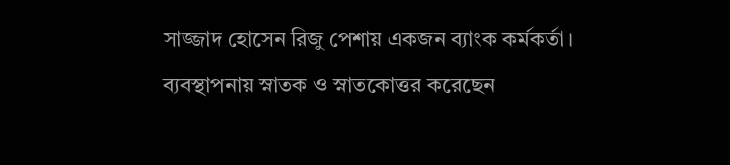সাজ্জাদ হোসেন রিজু পেশায় একজন ব্যাংক কর্মকর্তা। ব্যবস্থাপনায় স্নাতক ও স্নাতকোত্তর করেছেন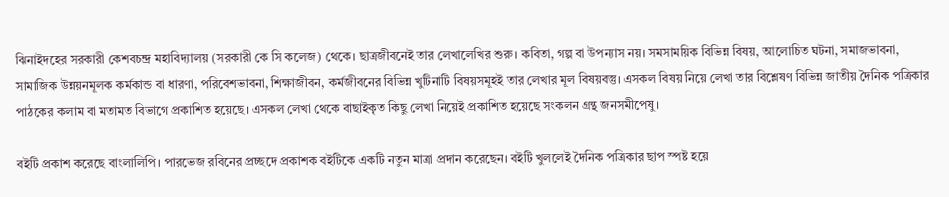ঝিনাইদহের সরকারী কেশবচন্দ্র মহাবিদ্যালয় (সরকারী কে সি কলেজ) থেকে। ছাত্রজীবনেই তার লেখালেখির শুরু। কবিতা, গল্প বা উপন্যাস নয়। সমসাময়িক বিভিন্ন বিষয়, আলোচিত ঘটনা, সমাজভাবনা, সামাজিক উন্নয়নমূলক কর্মকান্ড বা ধারণা, পরিবেশভাবনা, শিক্ষাজীবন, কর্মজীবনের বিভিন্ন খুটিনাটি বিষয়সমূহই তার লেখার মূল বিষয়বস্তু। এসকল বিষয় নিয়ে লেখা তার বিশ্লেষণ বিভিন্ন জাতীয় দৈনিক পত্রিকার পাঠকের কলাম বা মতামত বিভাগে প্রকাশিত হয়েছে। এসকল লেখা থেকে বাছাইকৃত কিছু লেখা নিয়েই প্রকাশিত হয়েছে সংকলন গ্রন্থ জনসমীপেষু।

বইটি প্রকাশ করেছে বাংলালিপি। পারভেজ রবিনের প্রচ্ছদে প্রকাশক বইটিকে একটি নতুন মাত্রা প্রদান করেছেন। বইটি খুললেই দৈনিক পত্রিকার ছাপ স্পষ্ট হয়ে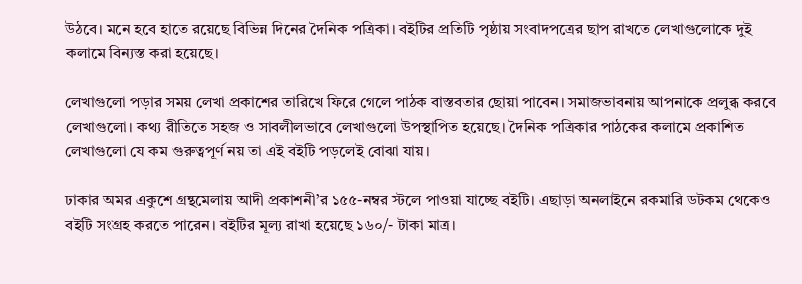উঠবে। মনে হবে হাতে রয়েছে বিভিন্ন দিনের দৈনিক পত্রিকা। বইটির প্রতিটি পৃষ্ঠায় সংবাদপত্রের ছাপ রাখতে লেখাগুলোকে দুই কলামে বিন্যস্ত করা হয়েছে।

লেখাগুলো পড়ার সময় লেখা প্রকাশের তারিখে ফিরে গেলে পাঠক বাস্তবতার ছোয়া পাবেন। সমাজভাবনায় আপনাকে প্রলুব্ধ করবে লেখাগুলো। কথ্য রীতিতে সহজ ও সাবলীলভাবে লেখাগুলো উপস্থাপিত হয়েছে। দৈনিক পত্রিকার পাঠকের কলামে প্রকাশিত লেখাগুলো যে কম গুরুত্বপূর্ণ নয় তা এই বইটি পড়লেই বোঝা যায়।

ঢাকার অমর একুশে গ্রন্থমেলায় আদী প্রকাশনী’র ১৫৫-নম্বর স্টলে পাওয়া যাচ্ছে বইটি। এছাড়া অনলাইনে রকমারি ডটকম থেকেও বইটি সংগ্রহ করতে পারেন। বইটির মূল্য রাখা হয়েছে ১৬০/- টাকা মাত্র।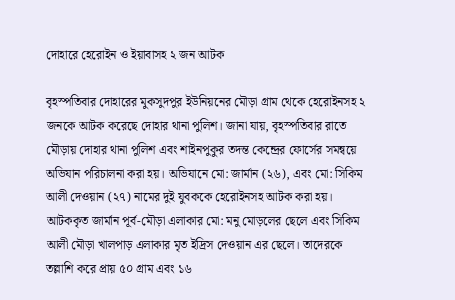দোহারে হেরোইন ও ইয়াবাসহ ২ জন আটক

বৃহস্পতিবার দোহারের মুকসুদপুর ইউনিয়নের মৌড়া গ্রাম থেকে হেরোইনসহ ২ জনকে আটক করেছে দোহার থানা পুলিশ। জানা যায়, বৃহস্পতিবার রাতে মৌড়ায় দোহার থানা পুলিশ এবং শাইনপুকুর তদন্ত কেন্দ্রের ফোর্সের সমন্বয়ে অভিযান পরিচালনা করা হয়। অভিযানে মো: জার্মান (২৬), এবং মো: সিকিম আলী দেওয়ান (২৭) নামের দুই যুবককে হেরোইনসহ আটক করা হয়। আটককৃত জার্মান পূর্ব-মৌড়া এলাকার মো: মনু মোড়লের ছেলে এবং সিকিম আলী মৌড়া খালপাড় এলাকার মৃত ইদ্রিস দেওয়ান এর ছেলে। তাদেরকে তল্লাশি করে প্রায় ৫০ গ্রাম এবং ১৬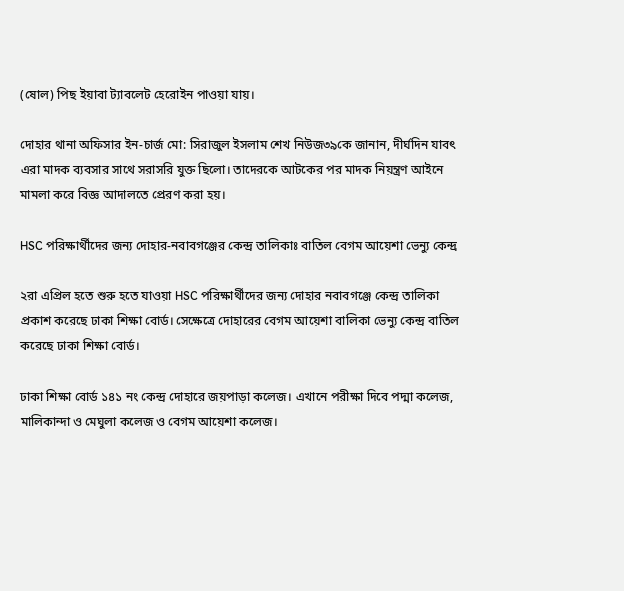(ষোল) পিছ ইয়াবা ট্যাবলেট হেরোইন পাওয়া যায়।

দোহার থানা অফিসার ইন-চার্জ মো: সিরাজুল ইসলাম শেখ নিউজ৩৯কে জানান, দীর্ঘদিন যাবৎ এরা মাদক ব্যবসার সাথে সরাসরি যুক্ত ছিলো। তাদেরকে আটকের পর মাদক নিয়ন্ত্রণ আইনে মামলা করে বিজ্ঞ আদালতে প্রেরণ করা হয়।

HSC পরিক্ষার্থীদের জন্য দোহার-নবাবগঞ্জের কেন্দ্র তালিকাঃ বাতিল বেগম আয়েশা ভেন্যু কেন্দ্র

২রা এপ্রিল হতে শুরু হতে যাওয়া HSC পরিক্ষার্থীদের জন্য দোহার নবাবগঞ্জে কেন্দ্র তালিকা প্রকাশ করেছে ঢাকা শিক্ষা বোর্ড। সেক্ষেত্রে দোহারের বেগম আয়েশা বালিকা ভেন্যু কেন্দ্র বাতিল করেছে ঢাকা শিক্ষা বোর্ড।

ঢাকা শিক্ষা বোর্ড ১৪১ নং কেন্দ্র দোহারে জয়পাড়া কলেজ। এখানে পরীক্ষা দিবে পদ্মা কলেজ, মালিকান্দা ও মেঘুলা কলেজ ও বেগম আয়েশা কলেজ।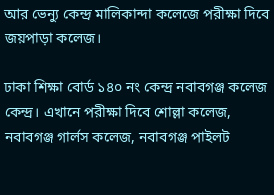আর ভেন্যু কেন্দ্র মালিকান্দা কলেজে পরীক্ষা দিবে জয়পাড়া কলেজ।

ঢাকা শিক্ষা বোর্ড ১৪০ নং কেন্দ্র নবাবগঞ্জ কলেজ কেন্দ্র। এখানে পরীক্ষা দিবে শোল্লা কলেজ, নবাবগঞ্জ গার্লস কলেজ, নবাবগঞ্জ পাইলট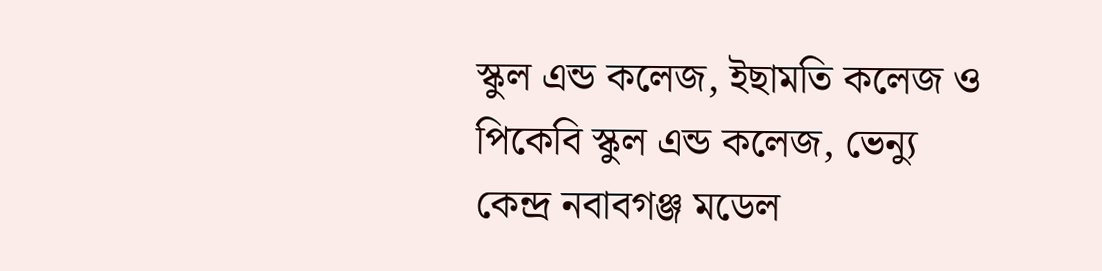স্কুল এন্ড কলেজ, ইছামতি কলেজ ও পিকেবি স্কুল এন্ড কলেজ, ভেন্যু কেন্দ্র নবাবগঞ্জ মডেল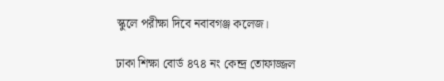স্কুলে পরীক্ষা দিবে নবাবগঞ্জ কলেজ।

ঢাকা শিক্ষা বোর্ড ৪৭৪ নং কেন্দ্র তোফাজ্জল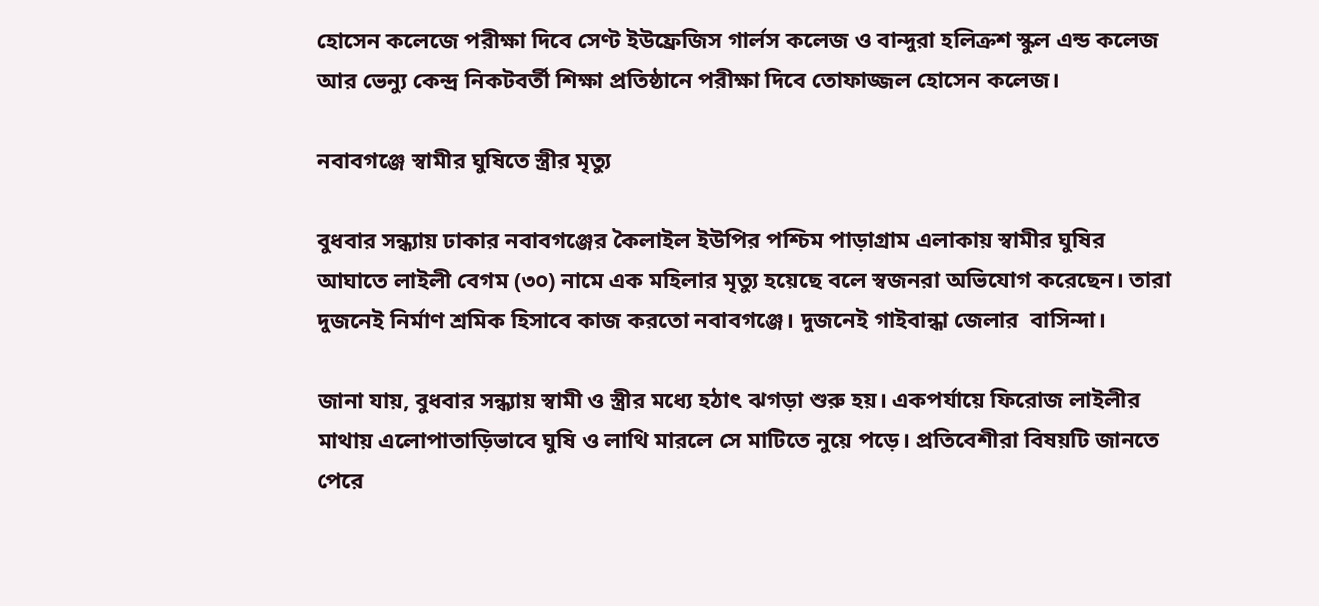হোসেন কলেজে পরীক্ষা দিবে সেণ্ট ইউফ্রেজিস গার্লস কলেজ ও বান্দুরা হলিক্রশ স্কুল এন্ড কলেজ আর ভেন্যু কেন্দ্র নিকটবর্তী শিক্ষা প্রতিষ্ঠানে পরীক্ষা দিবে তোফাজ্জল হোসেন কলেজ।

নবাবগঞ্জে স্বামীর ঘুষিতে স্ত্রীর মৃত্যু

বুধবার সন্ধ্যায় ঢাকার নবাবগঞ্জের কৈলাইল ইউপির পশ্চিম পাড়াগ্রাম এলাকায় স্বামীর ঘুষির আঘাতে লাইলী বেগম (৩০) নামে এক মহিলার মৃত্যু হয়েছে বলে স্বজনরা অভিযোগ করেছেন। তারা দুজনেই নির্মাণ শ্রমিক হিসাবে কাজ করতো নবাবগঞ্জে। দুজনেই গাইবান্ধা জেলার  বাসিন্দা।

জানা যায়, বুধবার সন্ধ্যায় স্বামী ও স্ত্রীর মধ্যে হঠাৎ ঝগড়া শুরু হয়। একপর্যায়ে ফিরোজ লাইলীর মাথায় এলোপাতাড়িভাবে ঘুষি ও লাথি মারলে সে মাটিতে নুয়ে পড়ে। প্রতিবেশীরা বিষয়টি জানতে পেরে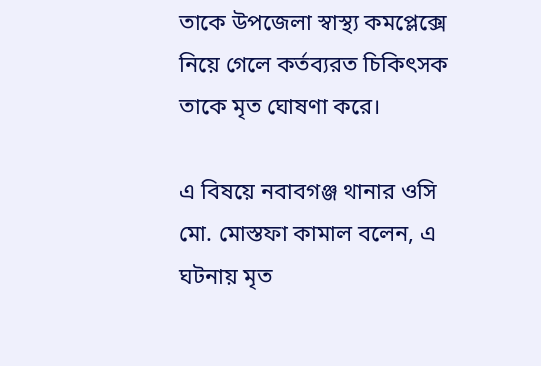তাকে উপজেলা স্বাস্থ্য কমপ্লেক্সে নিয়ে গেলে কর্তব্যরত চিকিৎসক তাকে মৃত ঘোষণা করে।

এ বিষয়ে নবাবগঞ্জ থানার ওসি মো. মোস্তফা কামাল বলেন, এ ঘটনায় মৃত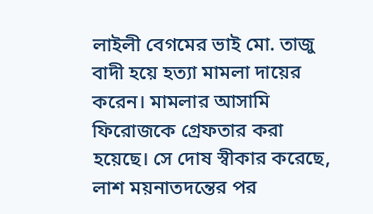লাইলী বেগমের ভাই মো. তাজু বাদী হয়ে হত্যা মামলা দায়ের করেন। মামলার আসামি ফিরোজকে গ্রেফতার করা হয়েছে। সে দোষ স্বীকার করেছে, লাশ ময়নাতদন্তের পর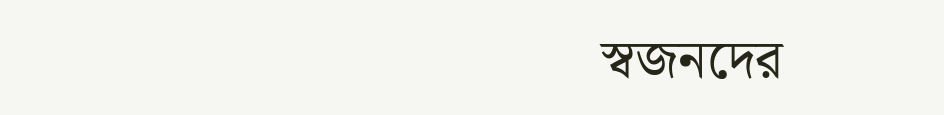স্বজনদের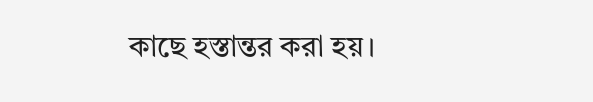কাছে হস্তান্তর করা হয়।